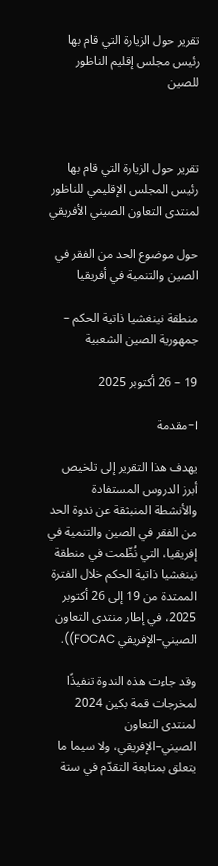تقرير حول الزيارة التي قام بها رئيس مجلس إقليم الناظور للصين



تقرير حول الزيارة التي قام بها رئيس المجلس الإقليمي للناظور لمنتدى التعاون الصيني الأفريقي

حول موضوع الحد من الفقر في الصين والتنمية في أفريقيا

منطقة نينغشيا ذاتية الحكم – جمهورية الصين الشعبية

19 – 26 أكتوبر 2025

I-مقدمة

يهدف هذا التقرير إلى تلخيص أبرز الدروس المستفادة والأنشطة المنبثقة عن ندوة الحد من الفقر في الصين والتنمية في إفريقيا، التي نُظّمت في منطقة نينغشيا ذاتية الحكم خلال الفترة الممتدة من 19 إلى 26 أكتوبر 2025، في إطار منتدى التعاون الصيني–الإفريقي FOCAC)).

وقد جاءت هذه الندوة تنفيذًا لمخرجات قمة بكين 2024 لمنتدى التعاون الصيني–الإفريقي، ولا سيما ما يتعلق بمتابعة التقدّم في ستة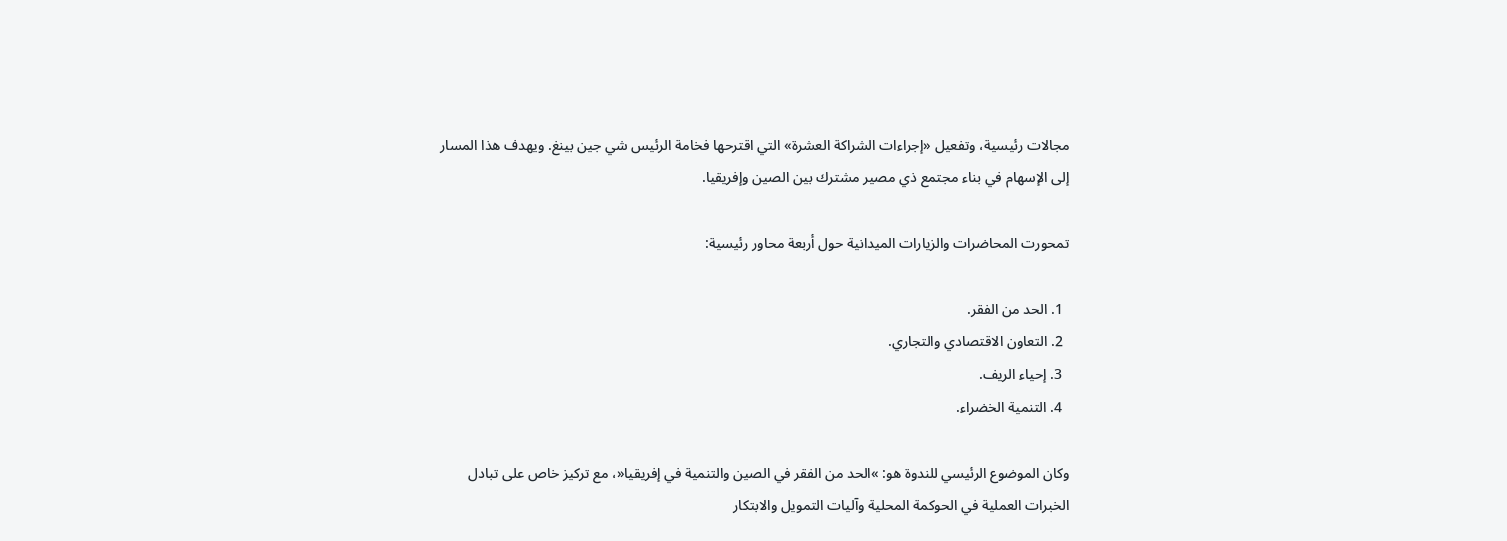مجالات رئيسية، وتفعيل «إجراءات الشراكة العشرة» التي اقترحها فخامة الرئيس شي جين بينغ. ويهدف هذا المسار إلى الإسهام في بناء مجتمع ذي مصير مشترك بين الصين وإفريقيا.

تمحورت المحاضرات والزيارات الميدانية حول أربعة محاور رئيسية:

  1. الحد من الفقر.
  2. التعاون الاقتصادي والتجاري.
  3. إحياء الريف.
  4. التنمية الخضراء.

وكان الموضوع الرئيسي للندوة هو: »الحد من الفقر في الصين والتنمية في إفريقيا«، مع تركيز خاص على تبادل الخبرات العملية في الحوكمة المحلية وآليات التمويل والابتكار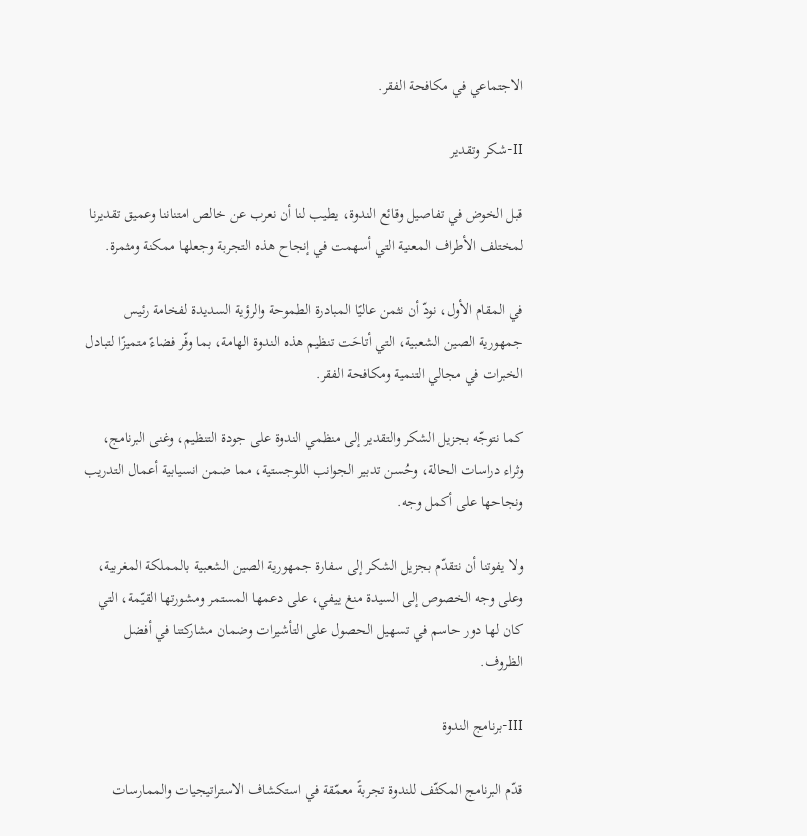الاجتماعي في مكافحة الفقر.

II-شكر وتقدير

قبل الخوض في تفاصيل وقائع الندوة، يطيب لنا أن نعرب عن خالص امتناننا وعميق تقديرنا لمختلف الأطراف المعنية التي أسهمت في إنجاح هذه التجربة وجعلها ممكنة ومثمرة.

في المقام الأول، نودّ أن نثمن عاليًا المبادرة الطموحة والرؤية السديدة لفخامة رئيس جمهورية الصين الشعبية، التي أتاحَت تنظيم هذه الندوة الهامة، بما وفّر فضاءً متميزًا لتبادل الخبرات في مجالي التنمية ومكافحة الفقر.

كما نتوجّه بجزيل الشكر والتقدير إلى منظمي الندوة على جودة التنظيم، وغنى البرنامج، وثراء دراسات الحالة، وحُسن تدبير الجوانب اللوجستية، مما ضمن انسيابية أعمال التدريب ونجاحها على أكمل وجه.

ولا يفوتنا أن نتقدّم بجزيل الشكر إلى سفارة جمهورية الصين الشعبية بالمملكة المغربية، وعلى وجه الخصوص إلى السيدة منغ ييفي، على دعمها المستمر ومشورتها القيّمة، التي كان لها دور حاسم في تسهيل الحصول على التأشيرات وضمان مشاركتنا في أفضل الظروف.

III-برنامج الندوة

قدّم البرنامج المكثّف للندوة تجربةً معمّقة في استكشاف الاستراتيجيات والممارسات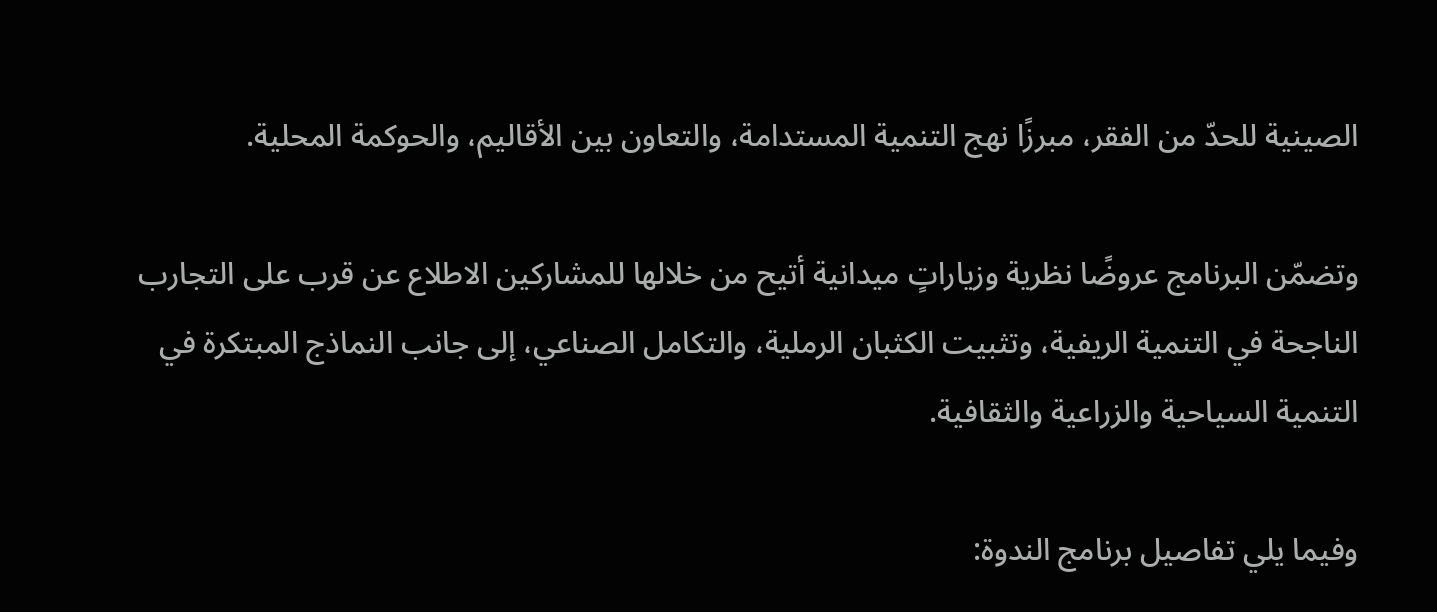الصينية للحدّ من الفقر، مبرزًا نهج التنمية المستدامة، والتعاون بين الأقاليم، والحوكمة المحلية.

وتضمّن البرنامج عروضًا نظرية وزياراتٍ ميدانية أتيح من خلالها للمشاركين الاطلاع عن قرب على التجارب الناجحة في التنمية الريفية، وتثبيت الكثبان الرملية، والتكامل الصناعي، إلى جانب النماذج المبتكرة في التنمية السياحية والزراعية والثقافية.

وفيما يلي تفاصيل برنامج الندوة: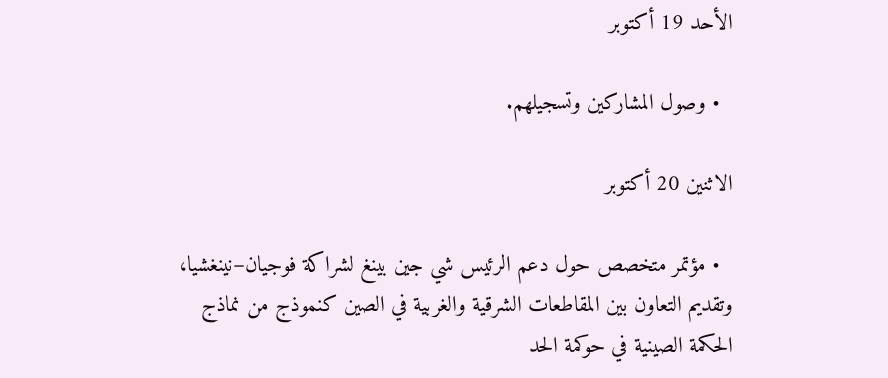الأحد 19 أكتوبر

  • وصول المشاركين وتسجيلهم.

الاثنين 20 أكتوبر

  • مؤتمر متخصص حول دعم الرئيس شي جين بينغ لشراكة فوجيان–نينغشيا، وتقديم التعاون بين المقاطعات الشرقية والغربية في الصين كنموذج من نماذج الحكمة الصينية في حوكمة الحد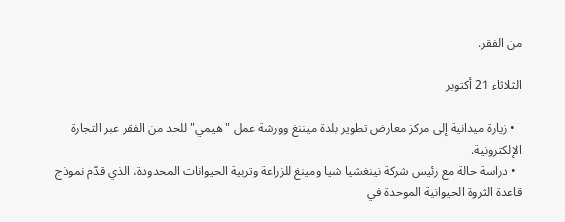من الفقر.

الثلاثاء 21 أكتوبر

  • زيارة ميدانية إلى مركز معارض تطوير بلدة ميننغ وورشة عمل "هيمي" للحد من الفقر عبر التجارة الإلكترونية.
  • دراسة حالة مع رئيس شركة نينغشيا شيا ومينغ للزراعة وتربية الحيوانات المحدودة، الذي قدّم نموذج قاعدة الثروة الحيوانية الموحدة في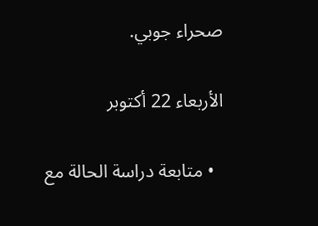صحراء جوبي.

الأربعاء 22 أكتوبر

  • متابعة دراسة الحالة مع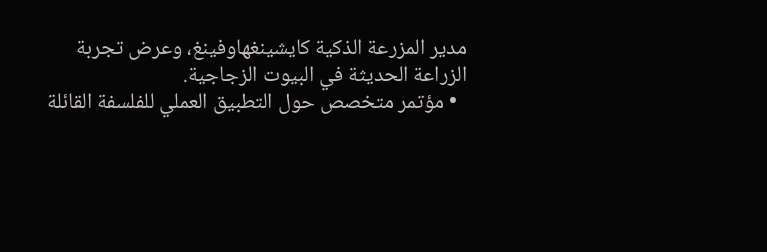مدير المزرعة الذكية كايشينغهاوفينغ، وعرض تجربة الزراعة الحديثة في البيوت الزجاجية.
  • مؤتمر متخصص حول التطبيق العملي للفلسفة القائلة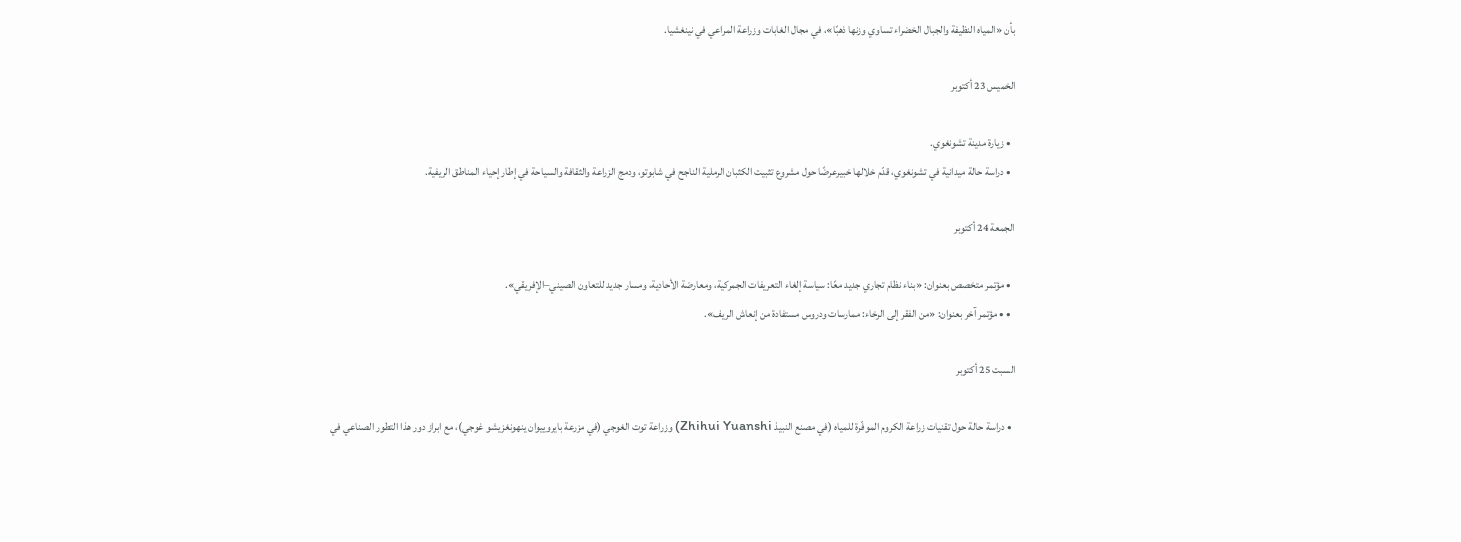بأن «المياه النظيفة والجبال الخضراء تساوي وزنها ذهبًا»، في مجال الغابات وزراعة المراعي في نينغشيا.

الخميس 23 أكتوبر

  • زيارة مدينة تشونغوي.
  • دراسة حالة ميدانية في تشونغوي، قدّم خلالها خبيرعرضًا حول مشروع تثبيت الكثبان الرملية الناجح في شابوتو، ودمج الزراعة والثقافة والسياحة في إطار إحياء المناطق الريفية.

الجمعة 24 أكتوبر

  • مؤتمر متخصص بعنوان: «بناء نظام تجاري جديد معًا: سياسة إلغاء التعريفات الجمركية، ومعارضة الأحادية، ومسار جديد للتعاون الصيني–الإفريقي».
  • • مؤتمر آخر بعنوان: «من الفقر إلى الرخاء: ممارسات ودروس مستفادة من إنعاش الريف».

السبت 25 أكتوبر

  • دراسة حالة حول تقنيات زراعة الكروم الموفّرة للمياه (في مصنع النبيذ Zhihui Yuanshi) وزراعة توت الغوجي (في مزرعة بايروييوان ينهونغزيشو غوجي)، مع ابراز دور هذا التطور الصناعي في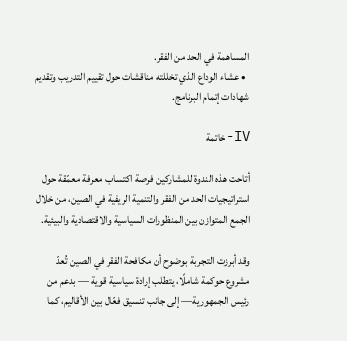المساهمة في الحد من الفقر.
  • عشاء الوداع الذي تخللته مناقشات حول تقييم التدريب وتقديم شهادات إتمام البرنامج.

IV-خاتمة

أتاحت هذه الندوة للمشاركين فرصة اكتساب معرفة معمّقة حول استراتيجيات الحد من الفقر والتنمية الريفية في الصين، من خلال الجمع المتوازن بين المنظورات السياسية والاقتصادية والبيئية.

وقد أبرزت التجربة بوضوح أن مكافحة الفقر في الصين تُعدّ مشروع حوكمة شاملًا، يتطلب إرادة سياسية قوية — بدعم من رئيس الجمهورية— إلى جانب تنسيق فعّال بين الأقاليم، كما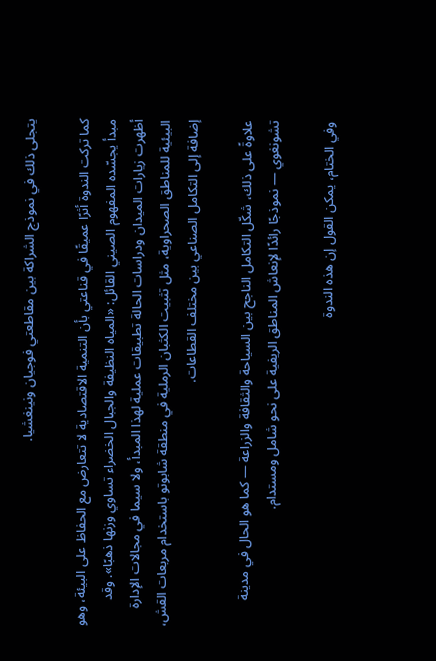يتجلى ذلك في نموذج الشراكة بين مقاطعتي فوجيان ونينغشيا.

كما تركت الندوة أثرًا عميقًا في قناعتي بأن التنمية الاقتصادية لا تتعارض مع الحفاظ على البيئة، وهو مبدأ يجسّده المفهوم الصيني القائل: «المياه النظيفة والجبال الخضراء تساوي وزنها ذهبًا». وقد أظهرت زيارات الميدان ودراسات الحالة تطبيقات عملية لهذا المبدأ، ولا سيما في مجالات الإدارة البيئية للمناطق الصحراوية، مثل تثبيت الكثبان الرملية في منطقة شابوتو باستخدام مربعات القش، إضافة إلى التكامل الصناعي بين مختلف القطاعات.

علاوةً على ذلك، شكّل التكامل الناجح بين السياحة والثقافة والزراعة — كما هو الحال في مدينة تشونغوي — نموذجًا رائدًا لإنعاش المناطق الريفية على نحو شامل ومستدام.

وفي الختام، يمكن القول إن هذه الندوة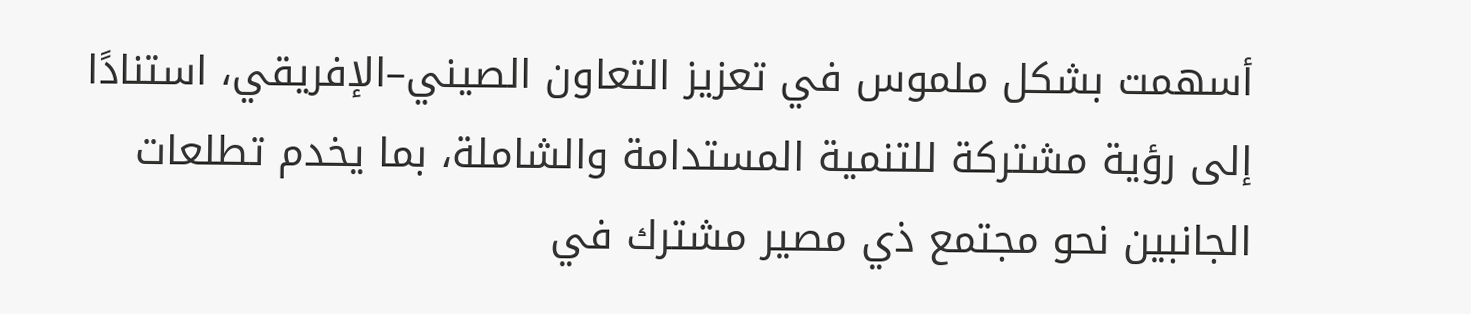أسهمت بشكل ملموس في تعزيز التعاون الصيني–الإفريقي، استنادًا إلى رؤية مشتركة للتنمية المستدامة والشاملة، بما يخدم تطلعات الجانبين نحو مجتمع ذي مصير مشترك في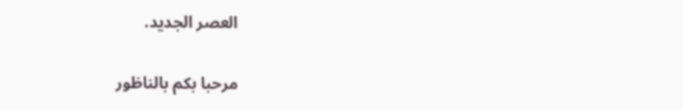العصر الجديد.

مرحبا بكم بالناظور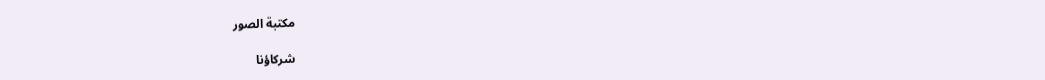مكتبة الصور

شركاؤنا